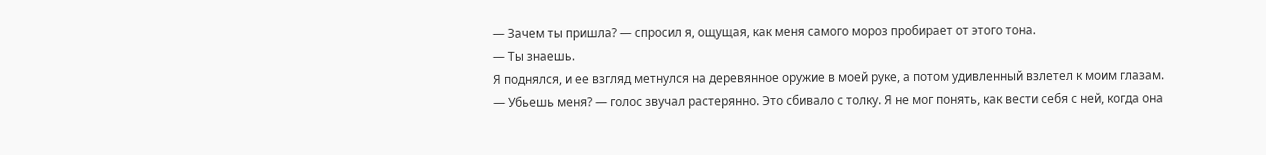— Зачем ты пришла? — спросил я, ощущая, как меня самого мороз пробирает от этого тона.
— Ты знаешь.
Я поднялся, и ее взгляд метнулся на деревянное оружие в моей руке, а потом удивленный взлетел к моим глазам.
— Убьешь меня? — голос звучал растерянно. Это сбивало с толку. Я не мог понять, как вести себя с ней, когда она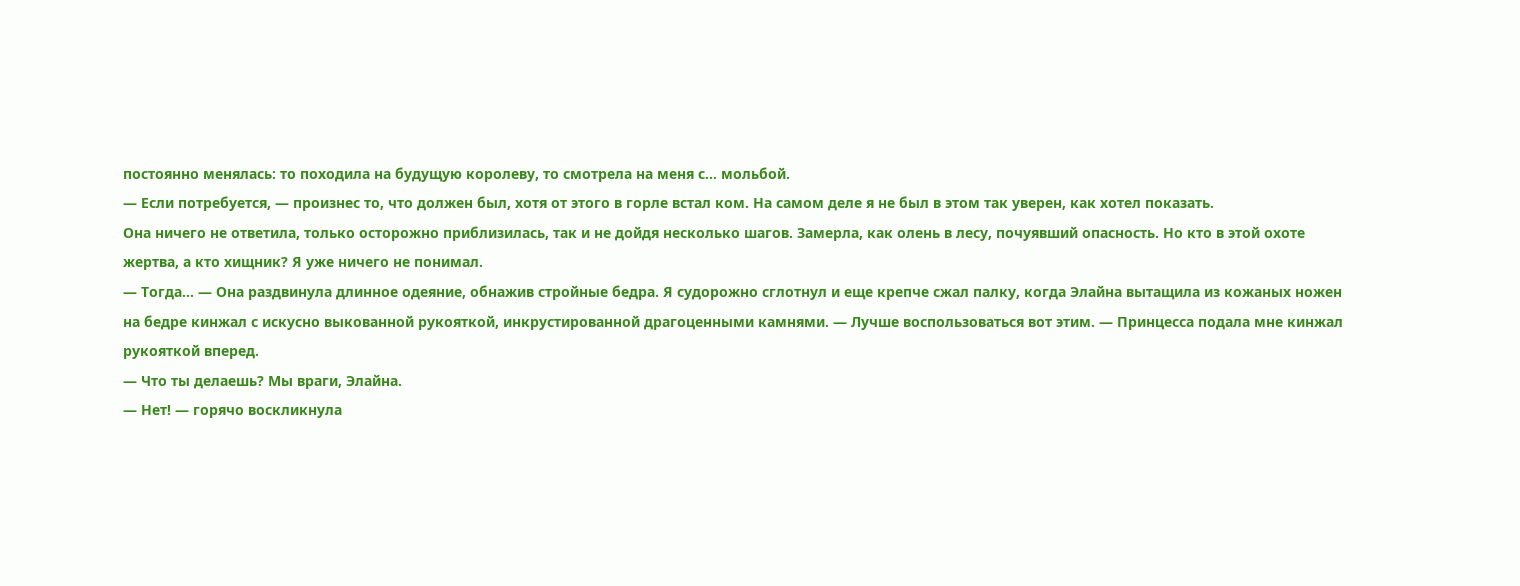постоянно менялась: то походила на будущую королеву, то смотрела на меня с… мольбой.
— Если потребуется, — произнес то, что должен был, хотя от этого в горле встал ком. На самом деле я не был в этом так уверен, как хотел показать.
Она ничего не ответила, только осторожно приблизилась, так и не дойдя несколько шагов. Замерла, как олень в лесу, почуявший опасность. Но кто в этой охоте жертва, а кто хищник? Я уже ничего не понимал.
— Тогда… — Она раздвинула длинное одеяние, обнажив стройные бедра. Я судорожно сглотнул и еще крепче сжал палку, когда Элайна вытащила из кожаных ножен на бедре кинжал с искусно выкованной рукояткой, инкрустированной драгоценными камнями. — Лучше воспользоваться вот этим. — Принцесса подала мне кинжал рукояткой вперед.
— Что ты делаешь? Мы враги, Элайна.
— Нет! — горячо воскликнула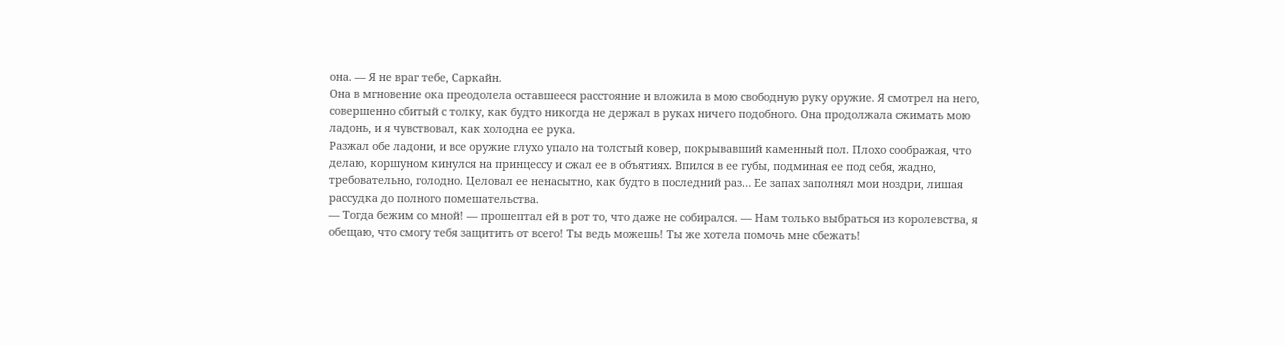она. — Я не враг тебе, Саркайн.
Она в мгновение ока преодолела оставшееся расстояние и вложила в мою свободную руку оружие. Я смотрел на него, совершенно сбитый с толку, как будто никогда не держал в руках ничего подобного. Она продолжала сжимать мою ладонь, и я чувствовал, как холодна ее рука.
Разжал обе ладони, и все оружие глухо упало на толстый ковер, покрывавший каменный пол. Плохо соображая, что делаю, коршуном кинулся на принцессу и сжал ее в объятиях. Впился в ее губы, подминая ее под себя, жадно, требовательно, голодно. Целовал ее ненасытно, как будто в последний раз… Ее запах заполнял мои ноздри, лишая рассудка до полного помешательства.
— Тогда бежим со мной! — прошептал ей в рот то, что даже не собирался. — Нам только выбраться из королевства, я обещаю, что смогу тебя защитить от всего! Ты ведь можешь! Ты же хотела помочь мне сбежать!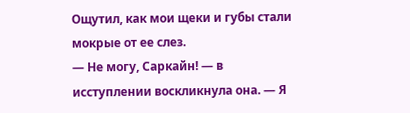Ощутил, как мои щеки и губы стали мокрые от ее слез.
— Не могу, Саркайн! — в исступлении воскликнула она. — Я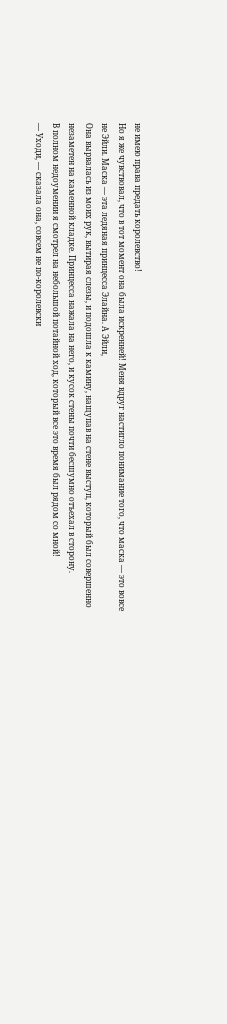не имею права предать королевство!
Но я же чувствовал, что в тот момент она была искренней! Меня вдруг настигло понимание того, что маска — это вовсе не Эйли. Маска — эта ледяная принцесса Элайна. А Эйли,
Она вырвалась из моих рук, вытирая слезы, и подошла к камину, нащупав на стене выступ, который был совершенно незаметен на каменной кладке. Принцесса нажала на него, и кусок стены почти бесшумно отъехал в сторону.
В полном недоумении я смотрел на небольшой потайной ход, который все это время был рядом со мной!
— Уходи, — сказала она, совсем не по-королевски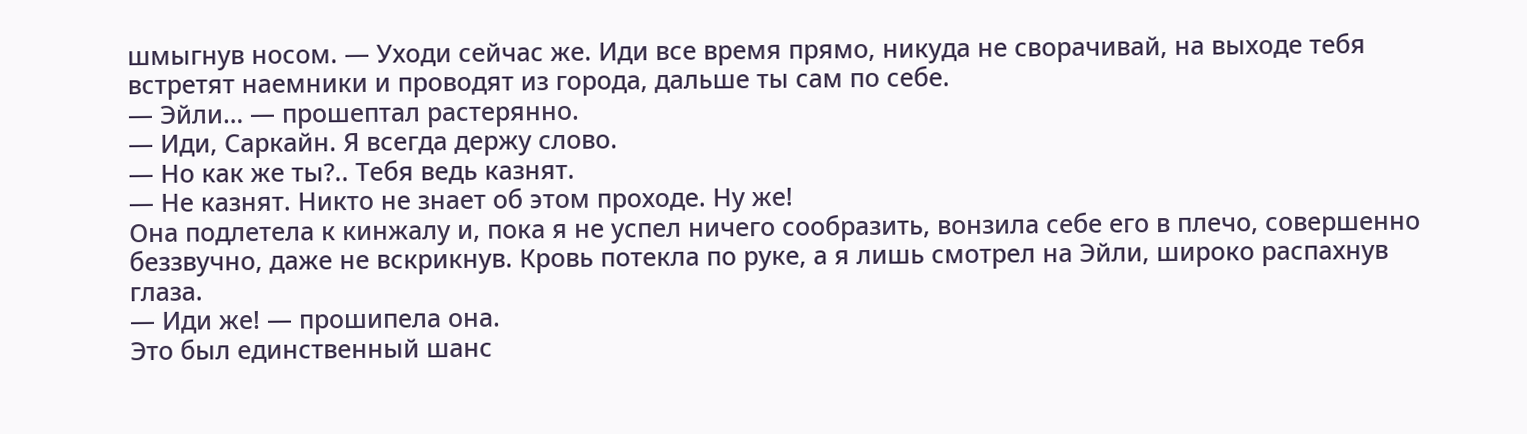шмыгнув носом. — Уходи сейчас же. Иди все время прямо, никуда не сворачивай, на выходе тебя встретят наемники и проводят из города, дальше ты сам по себе.
— Эйли… — прошептал растерянно.
— Иди, Саркайн. Я всегда держу слово.
— Но как же ты?.. Тебя ведь казнят.
— Не казнят. Никто не знает об этом проходе. Ну же!
Она подлетела к кинжалу и, пока я не успел ничего сообразить, вонзила себе его в плечо, совершенно беззвучно, даже не вскрикнув. Кровь потекла по руке, а я лишь смотрел на Эйли, широко распахнув глаза.
— Иди же! — прошипела она.
Это был единственный шанс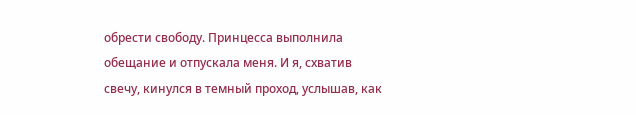обрести свободу. Принцесса выполнила обещание и отпускала меня. И я, схватив свечу, кинулся в темный проход, услышав, как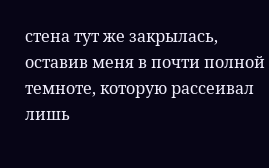стена тут же закрылась, оставив меня в почти полной темноте, которую рассеивал лишь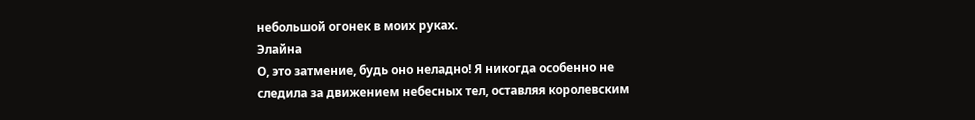небольшой огонек в моих руках.
Элайна
О, это затмение, будь оно неладно! Я никогда особенно не следила за движением небесных тел, оставляя королевским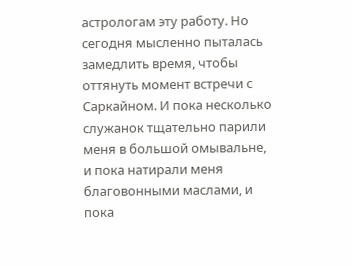астрологам эту работу. Но сегодня мысленно пыталась замедлить время, чтобы оттянуть момент встречи с Саркайном. И пока несколько служанок тщательно парили меня в большой омывальне, и пока натирали меня благовонными маслами, и пока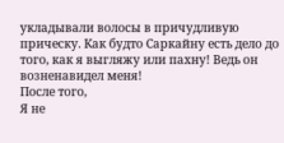укладывали волосы в причудливую прическу. Как будто Саркайну есть дело до того, как я выгляжу или пахну! Ведь он возненавидел меня!
После того,
Я не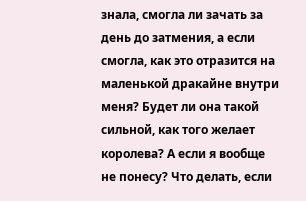знала, смогла ли зачать за день до затмения, а если смогла, как это отразится на маленькой дракайне внутри меня? Будет ли она такой сильной, как того желает королева? А если я вообще не понесу? Что делать, если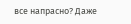все напрасно? Даже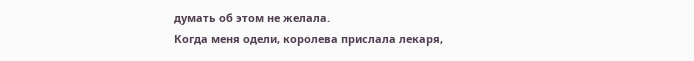думать об этом не желала.
Когда меня одели, королева прислала лекаря,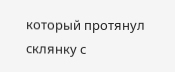который протянул склянку с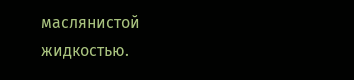маслянистой жидкостью.